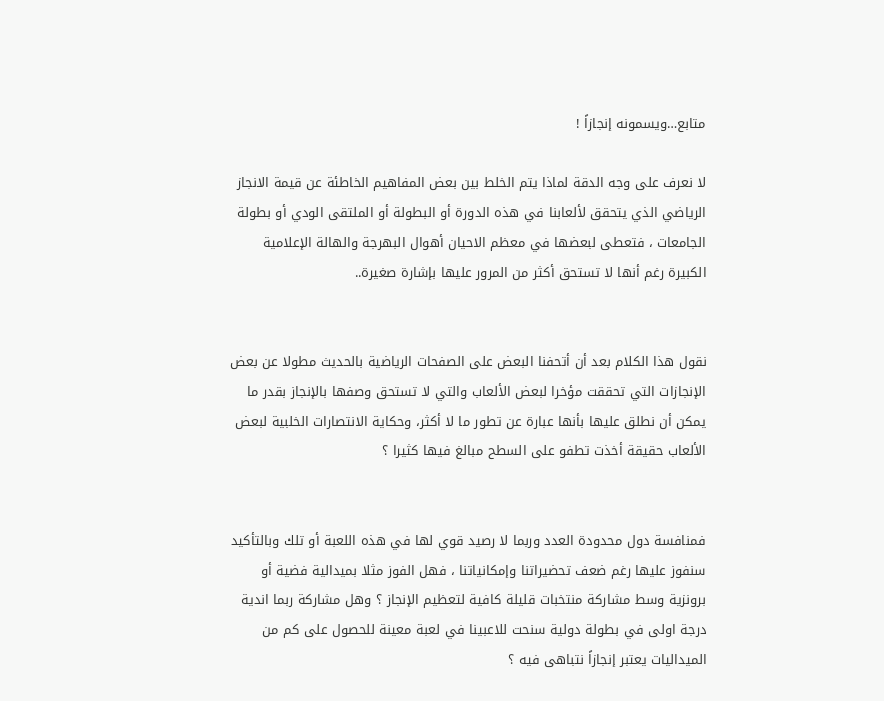متابع…ويسمونه إنجازاً !

لا نعرف على وجه الدقة لماذا يتم الخلط بين بعض المفاهيم الخاطئة عن قيمة الانجاز الرياضي الذي يتحقق لألعابنا في هذه الدورة أو البطولة أو الملتقى الودي أو بطولة الجامعات ، فتعطى لبعضها في معظم الاحيان أهوال البهرجة والهالة الإعلامية الكبيرة رغم أنها لا تستحق أكثر من المرور عليها بإشارة صغيرة..


نقول هذا الكلام بعد أن أتحفنا البعض على الصفحات الرياضية بالحديث مطولا عن بعض الإنجازات التي تحققت مؤخرا لبعض الألعاب والتي لا تستحق وصفها بالإنجاز بقدر ما يمكن أن نطلق عليها بأنها عبارة عن تطور ما لا أكثر، وحكاية الانتصارات الخلبية لبعض الألعاب حقيقة أخذت تطفو على السطح مبالغ فيها كثيرا ؟


فمنافسة دول محدودة العدد وربما لا رصيد قوي لها في هذه اللعبة أو تلك وبالتأكيد سنفوز عليها رغم ضعف تحضيراتنا وإمكانياتنا ، فهل الفوز مثلا بميدالية فضية أو برونزية وسط مشاركة منتخبات قليلة كافية لتعظيم الإنجاز ؟ وهل مشاركة ربما اندية درجة اولى في بطولة دولية سنحت للاعبينا في لعبة معينة للحصول على كم من الميداليات يعتبر إنجازاً نتباهى فيه ؟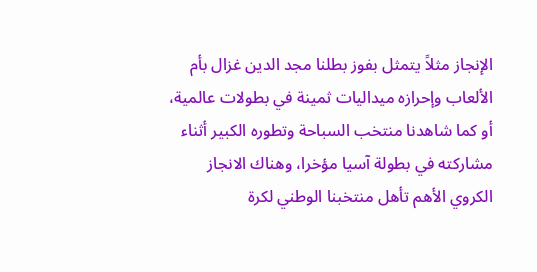الإنجاز مثلاً يتمثل بفوز بطلنا مجد الدين غزال بأم الألعاب وإحرازه ميداليات ثمينة في بطولات عالمية، أو كما شاهدنا منتخب السباحة وتطوره الكبير أثناء مشاركته في بطولة آسيا مؤخرا، وهناك الانجاز الكروي الأهم تأهل منتخبنا الوطني لكرة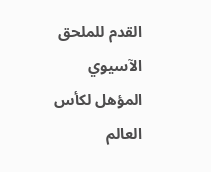القدم للملحق الآسيوي المؤهل لكأس العالم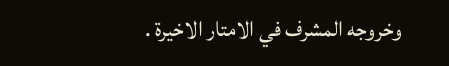وخروجه المشرف في الامتار الاخيرة .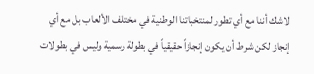لاشك أننا مع أي تطور لمنتخباتنا الوطنية في مختلف الألعاب بل مع أي إنجاز لكن شرط أن يكون إنجازاً حقيقياً في بطولة رسمية وليس في بطولات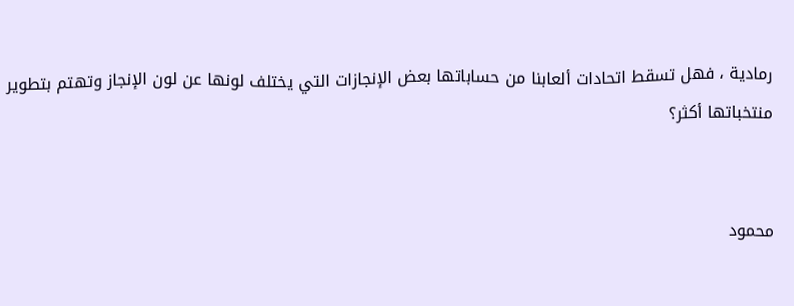رمادية ، فهل تسقط اتحادات ألعابنا من حساباتها بعض الإنجازات التي يختلف لونها عن لون الإنجاز وتهتم بتطوير منتخباتها أكثر؟


محمود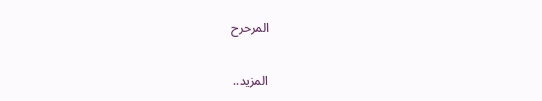المرحرح

المزيد..